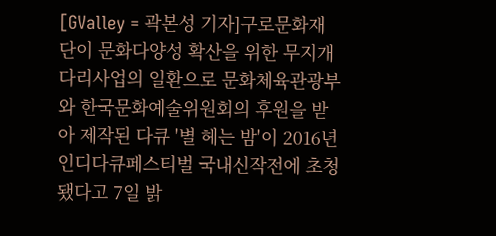[GValley = 곽본성 기자]구로문화재단이 문화다양성 확산을 위한 무지개다리사업의 일환으로 문화체육관광부와 한국문화예술위원회의 후원을 받아 제작된 다큐 '별 헤는 밤'이 2016년 인디다큐페스티벌 국내신작전에 초청됐다고 7일 밝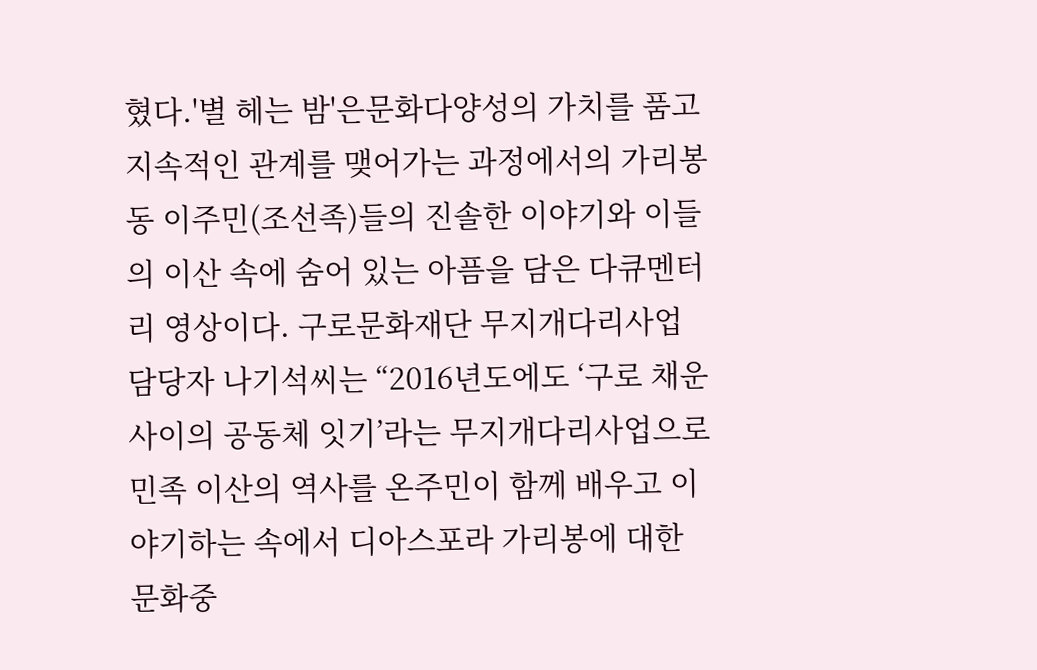혔다.'별 헤는 밤'은문화다양성의 가치를 품고 지속적인 관계를 맺어가는 과정에서의 가리봉동 이주민(조선족)들의 진솔한 이야기와 이들의 이산 속에 숨어 있는 아픔을 담은 다큐멘터리 영상이다. 구로문화재단 무지개다리사업 담당자 나기석씨는 “2016년도에도 ‘구로 채운 사이의 공동체 잇기’라는 무지개다리사업으로 민족 이산의 역사를 온주민이 함께 배우고 이야기하는 속에서 디아스포라 가리봉에 대한 문화중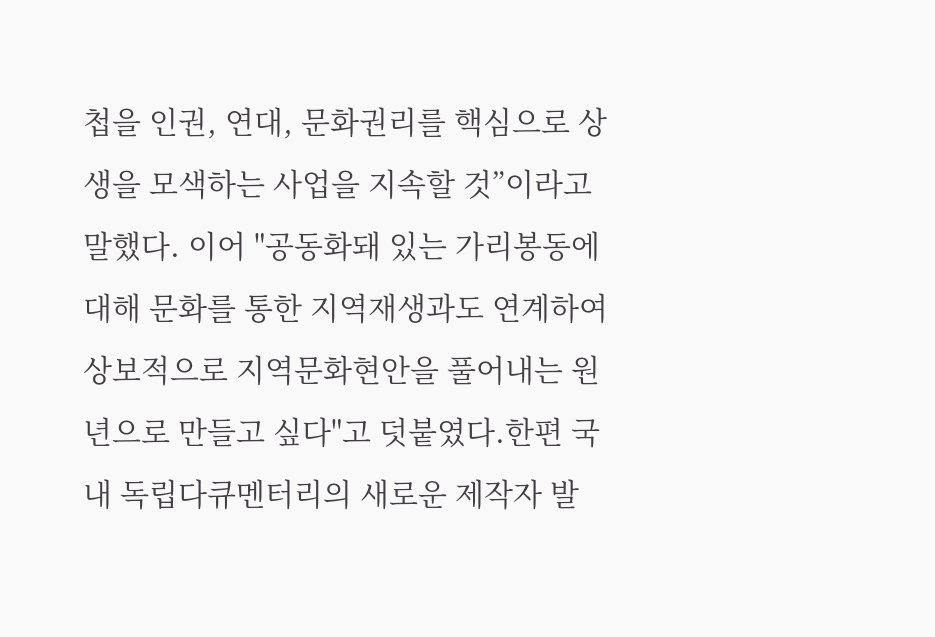첩을 인권, 연대, 문화권리를 핵심으로 상생을 모색하는 사업을 지속할 것”이라고 말했다. 이어 "공동화돼 있는 가리봉동에 대해 문화를 통한 지역재생과도 연계하여 상보적으로 지역문화현안을 풀어내는 원년으로 만들고 싶다"고 덧붙였다.한편 국내 독립다큐멘터리의 새로운 제작자 발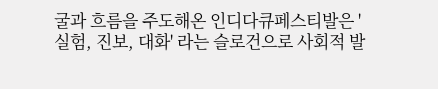굴과 흐름을 주도해온 인디다큐페스티발은 '실험, 진보, 대화' 라는 슬로건으로 사회적 발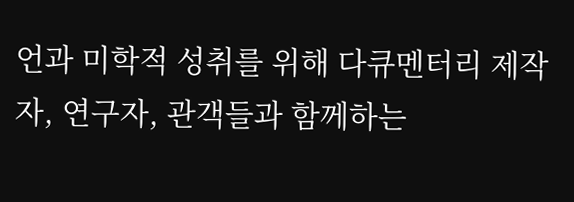언과 미학적 성취를 위해 다큐멘터리 제작자, 연구자, 관객들과 함께하는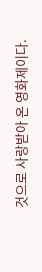것으로 사랑받아 온 영화제이다.